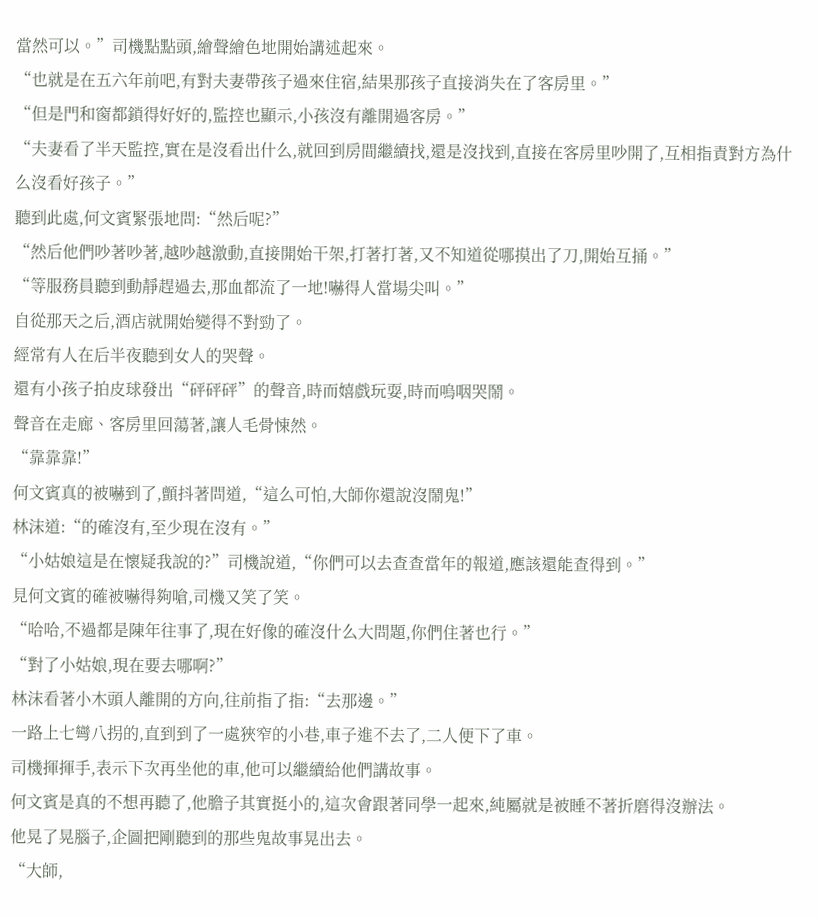當然可以。”司機點點頭,繪聲繪色地開始講述起來。
“也就是在五六年前吧,有對夫妻帶孩子過來住宿,結果那孩子直接消失在了客房里。”
“但是門和窗都鎖得好好的,監控也顯示,小孩沒有離開過客房。”
“夫妻看了半天監控,實在是沒看出什么,就回到房間繼續找,還是沒找到,直接在客房里吵開了,互相指責對方為什么沒看好孩子。”
聽到此處,何文賓緊張地問:“然后呢?”
“然后他們吵著吵著,越吵越激動,直接開始干架,打著打著,又不知道從哪摸出了刀,開始互捅。”
“等服務員聽到動靜趕過去,那血都流了一地!嚇得人當場尖叫。”
自從那天之后,酒店就開始變得不對勁了。
經常有人在后半夜聽到女人的哭聲。
還有小孩子拍皮球發出“砰砰砰”的聲音,時而嬉戲玩耍,時而嗚咽哭鬧。
聲音在走廊、客房里回蕩著,讓人毛骨悚然。
“靠靠靠!”
何文賓真的被嚇到了,顫抖著問道,“這么可怕,大師你還說沒鬧鬼!”
林沫道:“的確沒有,至少現在沒有。”
“小姑娘這是在懷疑我說的?”司機說道,“你們可以去查查當年的報道,應該還能查得到。”
見何文賓的確被嚇得夠嗆,司機又笑了笑。
“哈哈,不過都是陳年往事了,現在好像的確沒什么大問題,你們住著也行。”
“對了小姑娘,現在要去哪啊?”
林沫看著小木頭人離開的方向,往前指了指:“去那邊。”
一路上七彎八拐的,直到到了一處狹窄的小巷,車子進不去了,二人便下了車。
司機揮揮手,表示下次再坐他的車,他可以繼續給他們講故事。
何文賓是真的不想再聽了,他膽子其實挺小的,這次會跟著同學一起來,純屬就是被睡不著折磨得沒辦法。
他晃了晃腦子,企圖把剛聽到的那些鬼故事晃出去。
“大師,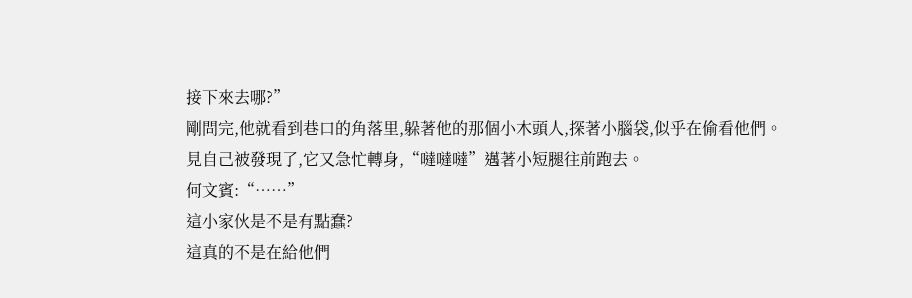接下來去哪?”
剛問完,他就看到巷口的角落里,躲著他的那個小木頭人,探著小腦袋,似乎在偷看他們。
見自己被發現了,它又急忙轉身,“噠噠噠”邁著小短腿往前跑去。
何文賓:“……”
這小家伙是不是有點蠢?
這真的不是在給他們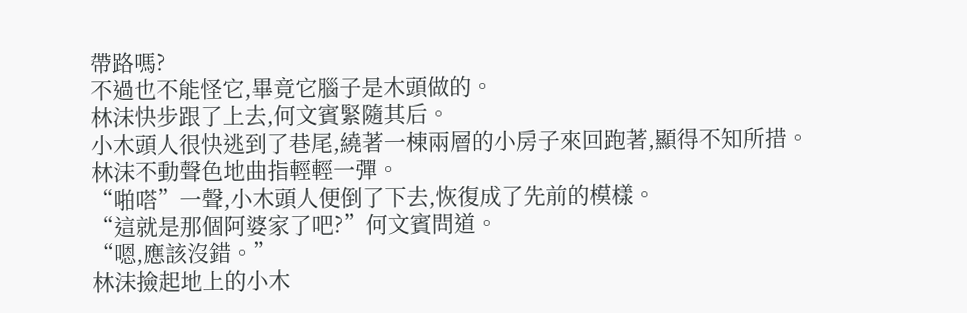帶路嗎?
不過也不能怪它,畢竟它腦子是木頭做的。
林沫快步跟了上去,何文賓緊隨其后。
小木頭人很快逃到了巷尾,繞著一棟兩層的小房子來回跑著,顯得不知所措。
林沫不動聲色地曲指輕輕一彈。
“啪嗒”一聲,小木頭人便倒了下去,恢復成了先前的模樣。
“這就是那個阿婆家了吧?”何文賓問道。
“嗯,應該沒錯。”
林沫撿起地上的小木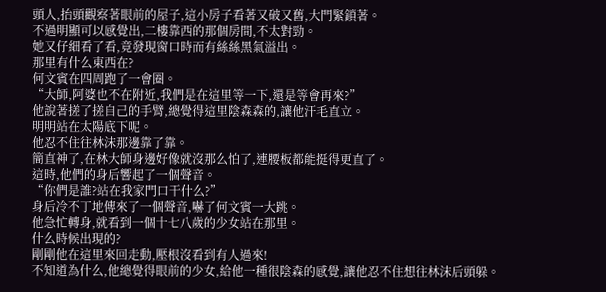頭人,抬頭觀察著眼前的屋子,這小房子看著又破又舊,大門緊鎖著。
不過明顯可以感覺出,二樓靠西的那個房間,不太對勁。
她又仔細看了看,竟發現窗口時而有絲絲黑氣溢出。
那里有什么東西在?
何文賓在四周跑了一會圈。
“大師,阿婆也不在附近,我們是在這里等一下,還是等會再來?”
他說著搓了搓自己的手臂,總覺得這里陰森森的,讓他汗毛直立。
明明站在太陽底下呢。
他忍不住往林沫那邊靠了靠。
簡直神了,在林大師身邊好像就沒那么怕了,連腰板都能挺得更直了。
這時,他們的身后響起了一個聲音。
“你們是誰?站在我家門口干什么?”
身后冷不丁地傳來了一個聲音,嚇了何文賓一大跳。
他急忙轉身,就看到一個十七八歲的少女站在那里。
什么時候出現的?
剛剛他在這里來回走動,壓根沒看到有人過來!
不知道為什么,他總覺得眼前的少女,給他一種很陰森的感覺,讓他忍不住想往林沫后頭躲。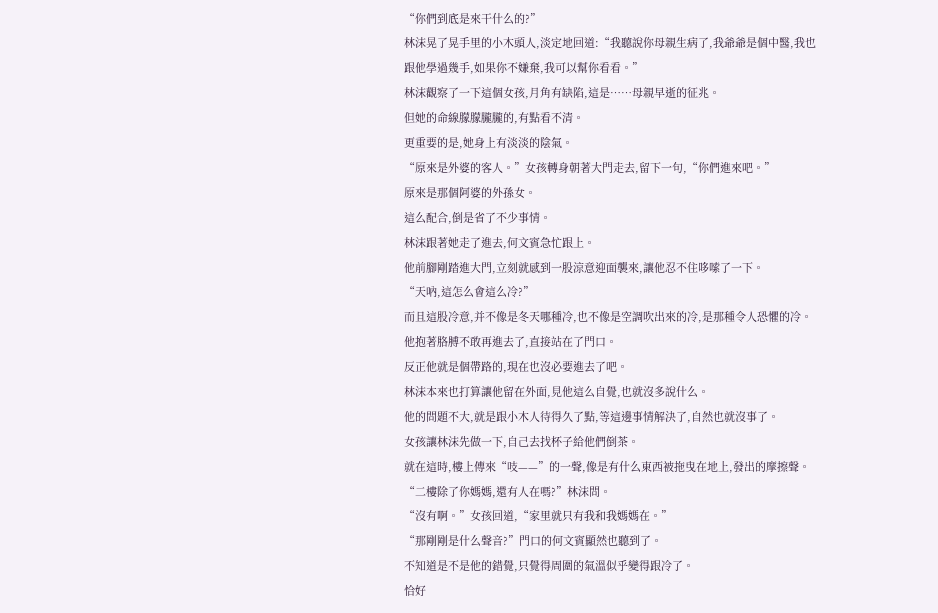“你們到底是來干什么的?”
林沫晃了晃手里的小木頭人,淡定地回道:“我聽說你母親生病了,我爺爺是個中醫,我也跟他學過幾手,如果你不嫌棄,我可以幫你看看。”
林沫觀察了一下這個女孩,月角有缺陷,這是……母親早逝的征兆。
但她的命線朦朦朧朧的,有點看不清。
更重要的是,她身上有淡淡的陰氣。
“原來是外婆的客人。”女孩轉身朝著大門走去,留下一句,“你們進來吧。”
原來是那個阿婆的外孫女。
這么配合,倒是省了不少事情。
林沫跟著她走了進去,何文賓急忙跟上。
他前腳剛踏進大門,立刻就感到一股涼意迎面襲來,讓他忍不住哆嗦了一下。
“天吶,這怎么會這么冷?”
而且這股冷意,并不像是冬天哪種冷,也不像是空調吹出來的冷,是那種令人恐懼的冷。
他抱著胳膊不敢再進去了,直接站在了門口。
反正他就是個帶路的,現在也沒必要進去了吧。
林沫本來也打算讓他留在外面,見他這么自覺,也就沒多說什么。
他的問題不大,就是跟小木人待得久了點,等這邊事情解決了,自然也就沒事了。
女孩讓林沫先做一下,自己去找杯子給他們倒茶。
就在這時,樓上傳來“吱——”的一聲,像是有什么東西被拖曳在地上,發出的摩擦聲。
“二樓除了你媽媽,還有人在嗎?”林沫問。
“沒有啊。”女孩回道,“家里就只有我和我媽媽在。”
“那剛剛是什么聲音?”門口的何文賓顯然也聽到了。
不知道是不是他的錯覺,只覺得周圍的氣溫似乎變得跟冷了。
恰好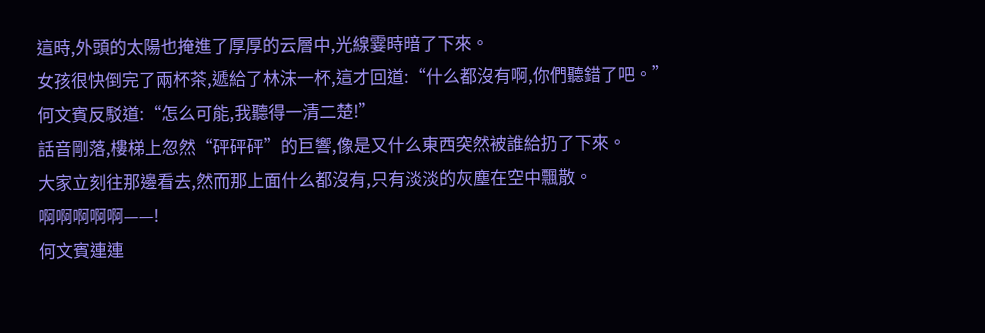這時,外頭的太陽也掩進了厚厚的云層中,光線霎時暗了下來。
女孩很快倒完了兩杯茶,遞給了林沫一杯,這才回道:“什么都沒有啊,你們聽錯了吧。”
何文賓反駁道:“怎么可能,我聽得一清二楚!”
話音剛落,樓梯上忽然“砰砰砰”的巨響,像是又什么東西突然被誰給扔了下來。
大家立刻往那邊看去,然而那上面什么都沒有,只有淡淡的灰塵在空中飄散。
啊啊啊啊啊——!
何文賓連連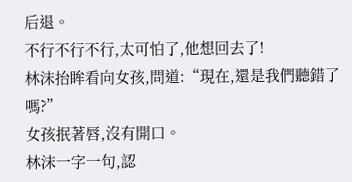后退。
不行不行不行,太可怕了,他想回去了!
林沫抬眸看向女孩,問道:“現在,還是我們聽錯了嗎?”
女孩抿著唇,沒有開口。
林沫一字一句,認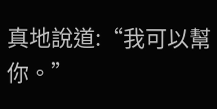真地說道:“我可以幫你。”